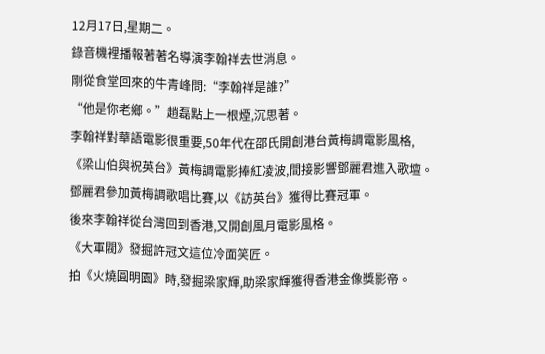12月17日,星期二。
錄音機裡播報著著名導演李翰祥去世消息。
剛從食堂回來的牛青峰問:“李翰祥是誰?”
“他是你老鄉。”趙磊點上一根煙,沉思著。
李翰祥對華語電影很重要,50年代在邵氏開創港台黃梅調電影風格,《梁山伯與祝英台》黃梅調電影捧紅凌波,間接影響鄧麗君進入歌壇。
鄧麗君參加黃梅調歌唱比賽,以《訪英台》獲得比賽冠軍。
後來李翰祥從台灣回到香港,又開創風月電影風格。
《大軍閥》發掘許冠文這位冷面笑匠。
拍《火燒圓明園》時,發掘梁家輝,助梁家輝獲得香港金像獎影帝。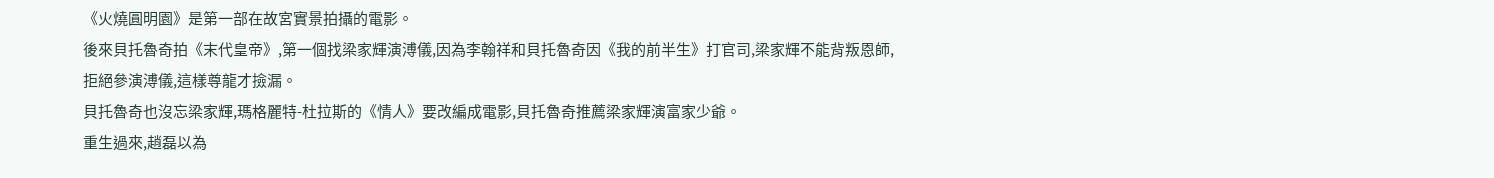《火燒圓明園》是第一部在故宮實景拍攝的電影。
後來貝托魯奇拍《末代皇帝》,第一個找梁家輝演溥儀,因為李翰祥和貝托魯奇因《我的前半生》打官司,梁家輝不能背叛恩師,拒絕參演溥儀,這樣尊龍才撿漏。
貝托魯奇也沒忘梁家輝,瑪格麗特-杜拉斯的《情人》要改編成電影,貝托魯奇推薦梁家輝演富家少爺。
重生過來,趙磊以為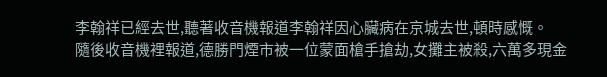李翰祥已經去世,聽著收音機報道李翰祥因心臟病在京城去世,頓時感慨。
隨後收音機裡報道,德勝門煙市被一位蒙面槍手搶劫,女攤主被殺,六萬多現金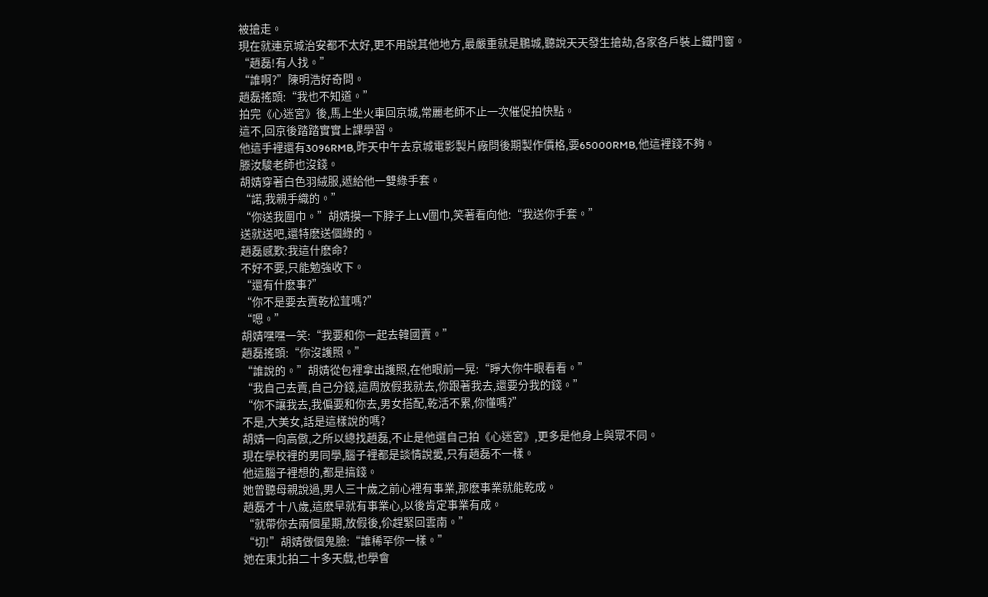被搶走。
現在就連京城治安都不太好,更不用說其他地方,最嚴重就是鵬城,聽說天天發生搶劫,各家各戶裝上鐵門窗。
“趙磊!有人找。”
“誰啊?”陳明浩好奇問。
趙磊搖頭:“我也不知道。”
拍完《心迷宮》後,馬上坐火車回京城,常麗老師不止一次催促拍快點。
這不,回京後踏踏實實上課學習。
他這手裡還有3096RMB,昨天中午去京城電影製片廠問後期製作價格,要65000RMB,他這裡錢不夠。
滕汝駿老師也沒錢。
胡婧穿著白色羽絨服,遞給他一雙綠手套。
“諾,我親手織的。”
“你送我圍巾。”胡婧摸一下脖子上LV圍巾,笑著看向他:“我送你手套。”
送就送吧,還特麽送個綠的。
趙磊感歎:我這什麽命?
不好不要,只能勉強收下。
“還有什麽事?”
“你不是要去賣乾松茸嗎?”
“嗯。”
胡婧嘿嘿一笑:“我要和你一起去韓國賣。”
趙磊搖頭:“你沒護照。”
“誰說的。”胡婧從包裡拿出護照,在他眼前一晃:“睜大你牛眼看看。”
“我自己去賣,自己分錢,這周放假我就去,你跟著我去,還要分我的錢。”
“你不讓我去,我偏要和你去,男女搭配,乾活不累,你懂嗎?”
不是,大美女,話是這樣說的嗎?
胡婧一向高傲,之所以總找趙磊,不止是他選自己拍《心迷宮》,更多是他身上與眾不同。
現在學校裡的男同學,腦子裡都是談情說愛,只有趙磊不一樣。
他這腦子裡想的,都是搞錢。
她曾聽母親說過,男人三十歲之前心裡有事業,那麽事業就能乾成。
趙磊才十八歲,這麽早就有事業心,以後肯定事業有成。
“就帶你去兩個星期,放假後,伱趕緊回雲南。”
“切!”胡婧做個鬼臉:“誰稀罕你一樣。”
她在東北拍二十多天戲,也學會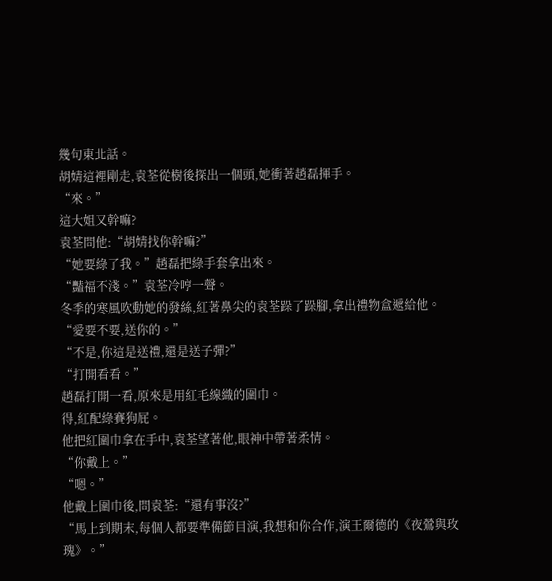幾句東北話。
胡婧這裡剛走,袁荃從樹後探出一個頭,她衝著趙磊揮手。
“來。”
這大姐又幹嘛?
袁荃問他:“胡婧找你幹嘛?”
“她要綠了我。”趙磊把綠手套拿出來。
“豔福不淺。”袁荃冷哼一聲。
冬季的寒風吹動她的發絲,紅著鼻尖的袁荃跺了跺腳,拿出禮物盒遞給他。
“愛要不要,送你的。”
“不是,你這是送禮,還是送子彈?”
“打開看看。”
趙磊打開一看,原來是用紅毛線織的圍巾。
得,紅配綠賽狗屁。
他把紅圍巾拿在手中,袁荃望著他,眼神中帶著柔情。
“你戴上。”
“嗯。”
他戴上圍巾後,問袁荃:“還有事沒?”
“馬上到期末,每個人都要準備節目演,我想和你合作,演王爾德的《夜鶯與玫瑰》。”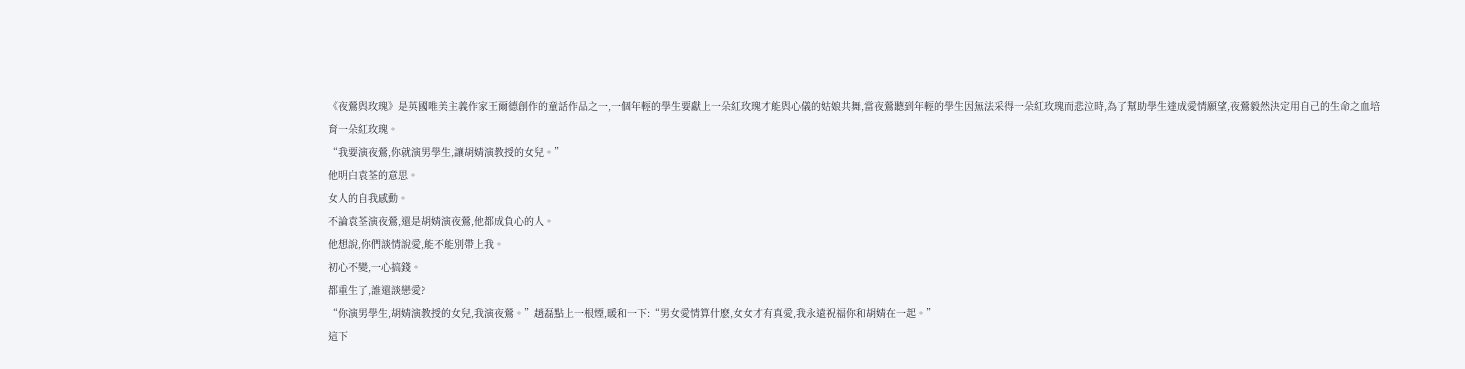《夜鶯與玫瑰》是英國唯美主義作家王爾德創作的童話作品之一,一個年輕的學生要獻上一朵紅玫瑰才能與心儀的姑娘共舞,當夜鶯聽到年輕的學生因無法采得一朵紅玫瑰而悲泣時,為了幫助學生達成愛情願望,夜鶯毅然決定用自己的生命之血培育一朵紅玫瑰。
“我要演夜鶯,你就演男學生,讓胡婧演教授的女兒。”
他明白袁荃的意思。
女人的自我感動。
不論袁荃演夜鶯,還是胡婧演夜鶯,他都成負心的人。
他想說,你們談情說愛,能不能別帶上我。
初心不變,一心搞錢。
都重生了,誰還談戀愛?
“你演男學生,胡婧演教授的女兒,我演夜鶯。”趙磊點上一根煙,暖和一下:“男女愛情算什麽,女女才有真愛,我永遠祝福你和胡婧在一起。”
這下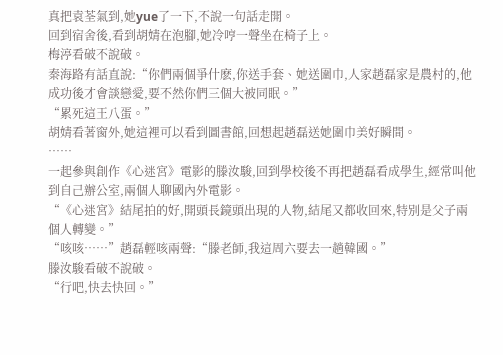真把袁荃氣到,她yue了一下,不說一句話走開。
回到宿舍後,看到胡婧在泡腳,她冷哼一聲坐在椅子上。
梅渟看破不說破。
秦海路有話直說:“你們兩個爭什麽,你送手套、她送圍巾,人家趙磊家是農村的,他成功後才會談戀愛,要不然你們三個大被同眠。”
“累死這王八蛋。”
胡婧看著窗外,她這裡可以看到圖書館,回想起趙磊送她圍巾美好瞬間。
……
一起參與創作《心迷宮》電影的滕汝駿,回到學校後不再把趙磊看成學生,經常叫他到自己辦公室,兩個人聊國內外電影。
“《心迷宮》結尾拍的好,開頭長鏡頭出現的人物,結尾又都收回來,特別是父子兩個人轉變。”
“咳咳……”趙磊輕咳兩聲:“滕老師,我這周六要去一趟韓國。”
滕汝駿看破不說破。
“行吧,快去快回。”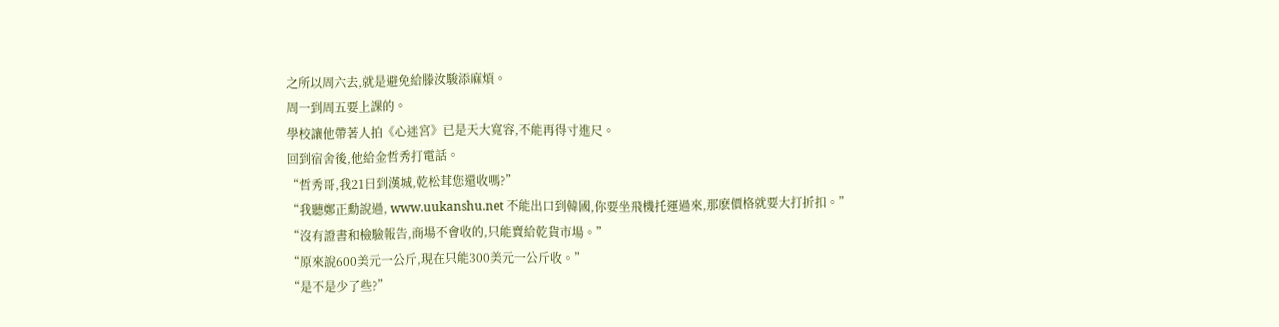之所以周六去,就是避免給滕汝駿添麻煩。
周一到周五要上課的。
學校讓他帶著人拍《心迷宮》已是天大寬容,不能再得寸進尺。
回到宿舍後,他給金哲秀打電話。
“哲秀哥,我21日到漢城,乾松茸您還收嗎?”
“我聽鄭正勳說過, www.uukanshu.net 不能出口到韓國,你要坐飛機托運過來,那麽價格就要大打折扣。”
“沒有證書和檢驗報告,商場不會收的,只能賣給乾貨市場。”
“原來說600美元一公斤,現在只能300美元一公斤收。”
“是不是少了些?”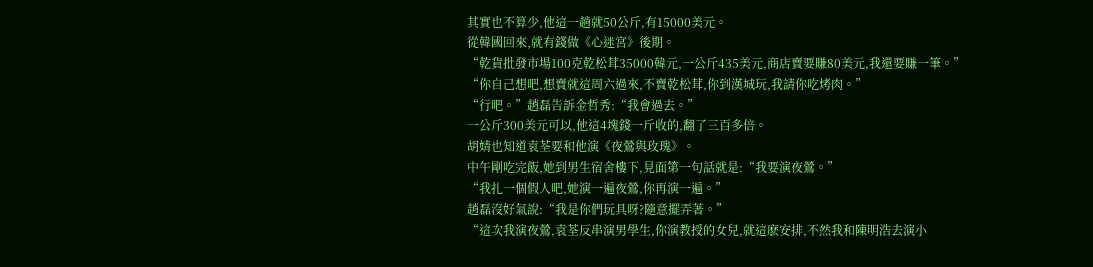其實也不算少,他這一趟就50公斤,有15000美元。
從韓國回來,就有錢做《心迷宮》後期。
“乾貨批發市場100克乾松茸35000韓元,一公斤435美元,商店賣要賺80美元,我還要賺一筆。”
“你自己想吧,想賣就這周六過來,不賣乾松茸,你到漢城玩,我請你吃烤肉。”
“行吧。”趙磊告訴金哲秀:“我會過去。”
一公斤300美元可以,他這4塊錢一斤收的,翻了三百多倍。
胡婧也知道袁荃要和他演《夜鶯與玫瑰》。
中午剛吃完飯,她到男生宿舍樓下,見面第一句話就是:“我要演夜鶯。”
“我扎一個假人吧,她演一遍夜鶯,你再演一遍。”
趙磊沒好氣說:“我是你們玩具呀?隨意擺弄著。”
“這次我演夜鶯,袁荃反串演男學生,你演教授的女兒,就這麽安排,不然我和陳明浩去演小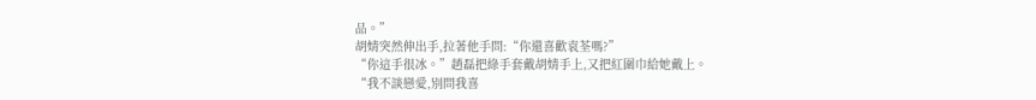品。”
胡婧突然伸出手,拉著他手問:“你還喜歡袁荃嗎?”
“你這手很冰。”趙磊把綠手套戴胡婧手上,又把紅圍巾給她戴上。
“我不談戀愛,別問我喜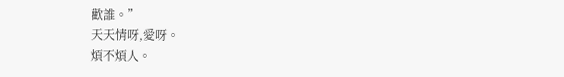歡誰。”
天天情呀,愛呀。
煩不煩人。